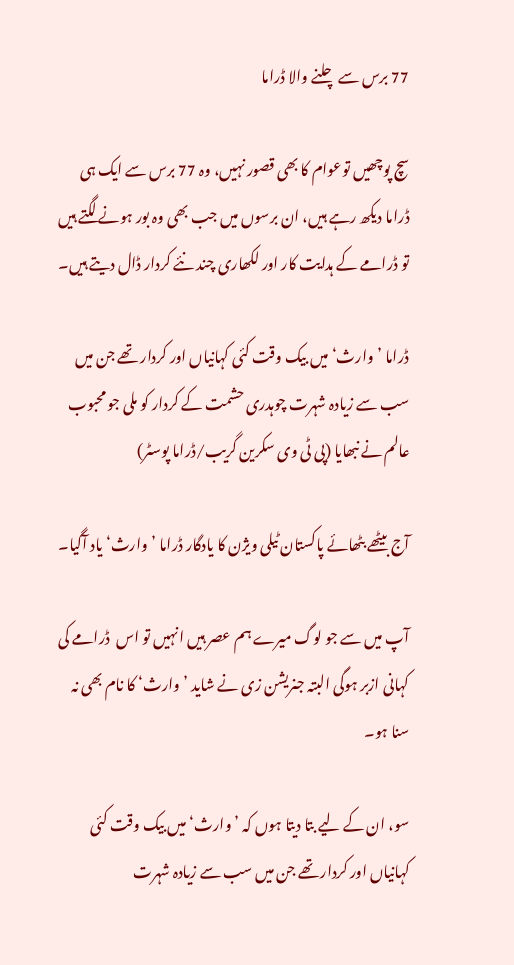77 برس سے چلنے والا ڈراما

سچ پوچھیں توعوام کا بھی قصور نہیں، وہ 77 برس سے ایک ہی ڈراما دیکھ رہے ہیں، ان برسوں میں جب بھی وہ بور ہونے لگتے ہیں تو ڈرامے کے ہدایت کار اور لکھاری چند نئے کردار ڈال دیتے ہیں۔

ڈراما ’وارث‘میں بیک وقت کئی کہانیاں اور کردار تھے جن میں سب سے زیادہ شہرت چوہدری حشمت کے کردار کو ملی جو محبوب عالم نے نبھایا (پی ٹی وی سکرین گریب/ڈراما پوسٹر)

آج بیٹھے بٹھائے پاکستان ٹیلی ویژن کا یادگار ڈراما ’وارث‘ یاد آگیا۔

آپ میں سے جو لوگ میرے ہم عصر ہیں انہیں تو اس  ڈرامے کی کہانی ازبر ہوگی البتہ جنریشن زی نے شاید ’وارث‘ کا نام بھی نہ سنا ہو۔

سو، ان کے لیے بتا دیتا ہوں کہ ’وارث‘ میں بیک وقت کئی کہانیاں اور کردار تھے جن میں سب سے زیادہ شہرت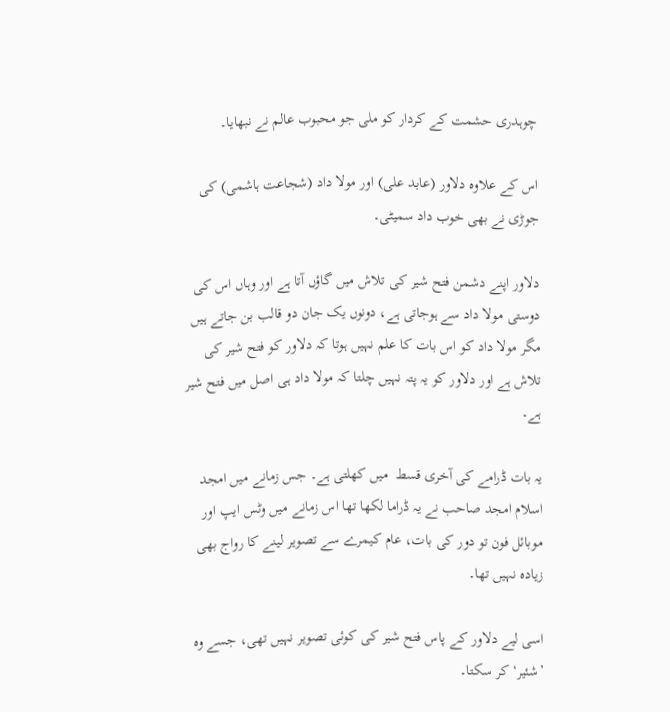چوہدری حشمت کے کردار کو ملی جو محبوب عالم نے نبھایا۔

اس کے علاوہ دلاور (عابد علی) اور مولا داد (شجاعت ہاشمی) کی جوڑی نے بھی خوب داد سمیٹی۔

دلاور اپنے دشمن فتح شیر کی تلاش میں گاؤں آتا ہے اور وہاں اس کی دوستی مولا داد سے ہوجاتی ہے، دونوں یک جان دو قالب بن جاتے ہیں مگر مولا داد کو اس بات کا علم نہیں ہوتا کہ دلاور کو فتح شیر کی تلاش ہے اور دلاور کو یہ پتہ نہیں چلتا کہ مولا داد ہی اصل میں فتح شیر ہے۔

یہ بات ڈرامے کی آخری قسط  میں کھلتی ہے۔ جس زمانے میں امجد اسلام امجد صاحب نے یہ ڈراما لکھا تھا اس زمانے میں وٹس ایپ اور موبائل فون تو دور کی بات، عام کیمرے سے تصویر لینے کا رواج بھی زیادہ نہیں تھا۔

اسی لیے دلاور کے پاس فتح شیر کی کوئی تصویر نہیں تھی، جسے وہ ’شئیر‘ کر سکتا۔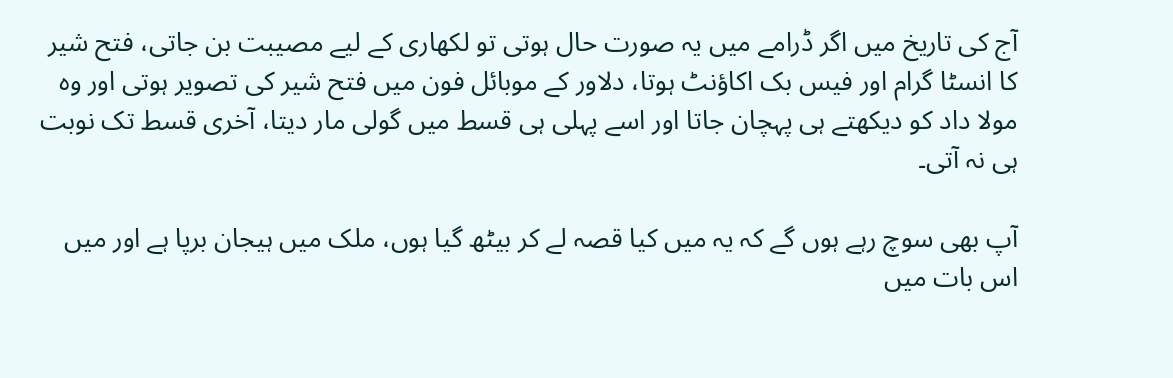آج کی تاریخ میں اگر ڈرامے میں یہ صورت حال ہوتی تو لکھاری کے لیے مصیبت بن جاتی، فتح شیر کا انسٹا گرام اور فیس بک اکاؤنٹ ہوتا، دلاور کے موبائل فون میں فتح شیر کی تصویر ہوتی اور وہ مولا داد کو دیکھتے ہی پہچان جاتا اور اسے پہلی ہی قسط میں گولی مار دیتا، آخری قسط تک نوبت ہی نہ آتی۔

آپ بھی سوچ رہے ہوں گے کہ یہ میں کیا قصہ لے کر بیٹھ گیا ہوں، ملک میں ہیجان برپا ہے اور میں اس بات میں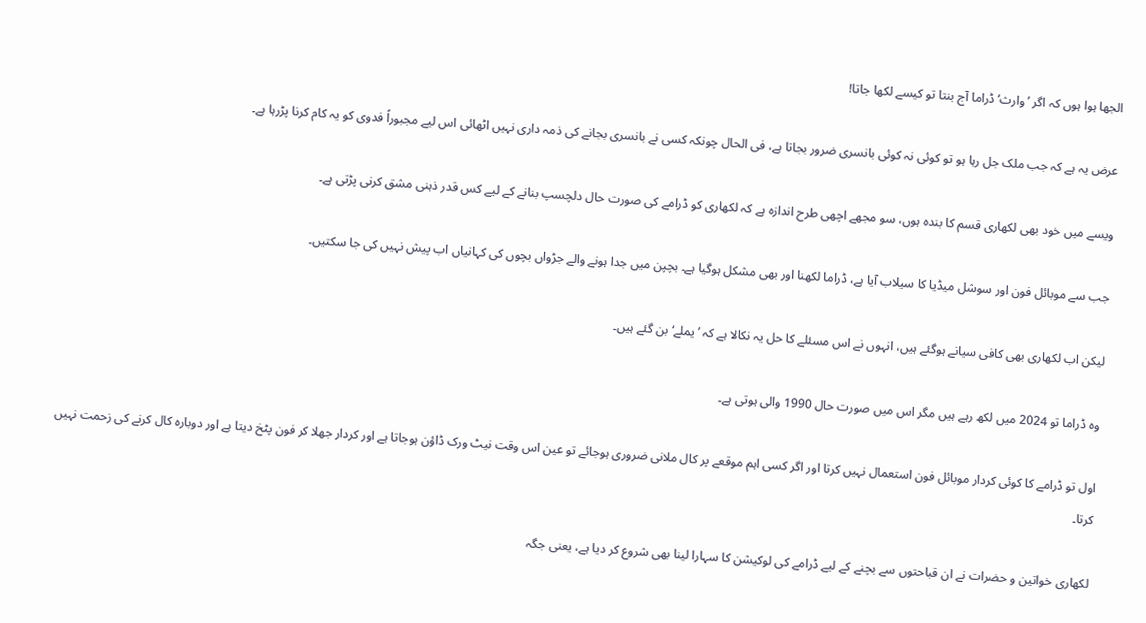الجھا ہوا ہوں کہ اگر ’وارث‘ ڈراما آج بنتا تو کیسے لکھا جاتا!

عرض یہ ہے کہ جب ملک جل رہا ہو تو کوئی نہ کوئی بانسری ضرور بجاتا ہے، فی الحال چونکہ کسی نے بانسری بجانے کی ذمہ داری نہیں اٹھائی اس لیے مجبوراً فدوی کو یہ کام کرنا پڑرہا ہے۔

ویسے میں خود بھی لکھاری قسم کا بندہ ہوں، سو مجھے اچھی طرح اندازہ ہے کہ لکھاری کو ڈرامے کی صورت حال دلچسپ بنانے کے لیے کس قدر ذہنی مشق کرنی پڑتی ہے۔

جب سے موبائل فون اور سوشل میڈیا کا سیلاب آیا ہے، ڈراما لکھنا اور بھی مشکل ہوگیا ہے۔ بچپن میں جدا ہونے والے جڑواں بچوں کی کہانیاں اب پیش نہیں کی جا سکتیں۔

لیکن اب لکھاری بھی کافی سیانے ہوگئے ہیں، انہوں نے اس مسئلے کا حل یہ نکالا ہے کہ ’یملے‘ بن گئے ہیں۔

وہ ڈراما تو 2024 میں لکھ رہے ہیں مگر اس میں صورت حال 1990 والی ہوتی ہے۔

اول تو ڈرامے کا کوئی کردار موبائل فون استعمال نہیں کرتا اور اگر کسی اہم موقعے پر کال ملانی ضروری ہوجائے تو عین اس وقت نیٹ ورک ڈاؤن ہوجاتا ہے اور کردار جھلا کر فون پٹخ دیتا ہے اور دوبارہ کال کرنے کی زحمت نہیں کرتا۔

لکھاری خواتین و حضرات نے ان قباحتوں سے بچنے کے لیے ڈرامے کی لوکیشن کا سہارا لینا بھی شروع کر دیا ہے، یعنی جگہ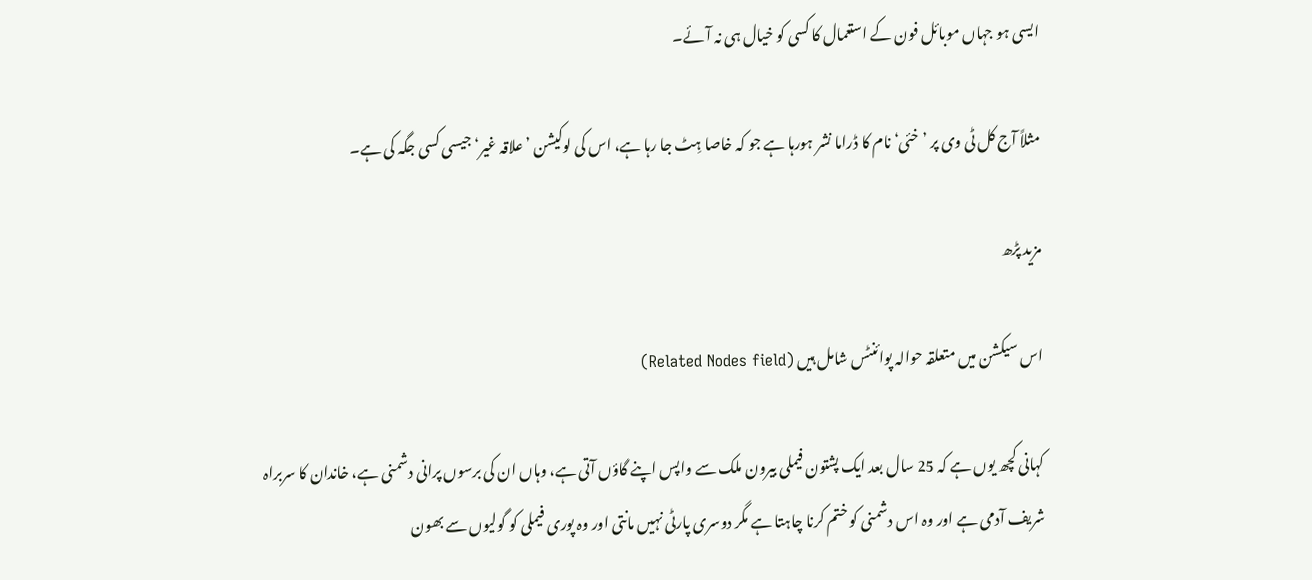ایسی ہو جہاں موبائل فون کے استعمال کا کسی کو خیال ہی نہ آئے۔

مثلاً آج کل ٹی وی پر ’خئی‘ نام کا ڈراما نشر ہورہا ہے جو کہ خاصا ہِٹ جا رہا ہے، اس کی لوکیشن ’علاقہ غیر‘ جیسی کسی جگہ کی ہے۔

مزید پڑھ

اس سیکشن میں متعلقہ حوالہ پوائنٹس شامل ہیں (Related Nodes field)

کہانی کچھ یوں ہے کہ 25 سال بعد ایک پشتون فیملی بیرون ملک سے واپس اپنے گاؤں آتی ہے، وہاں ان کی برسوں پرانی دشمنی ہے، خاندان کا سربراہ شریف آدمی ہے اور وہ اس دشمنی کو ختم کرنا چاہتا ہے مگر دوسری پارٹی نہیں مانتی اور وہ پوری فیملی کو گولیوں سے بھون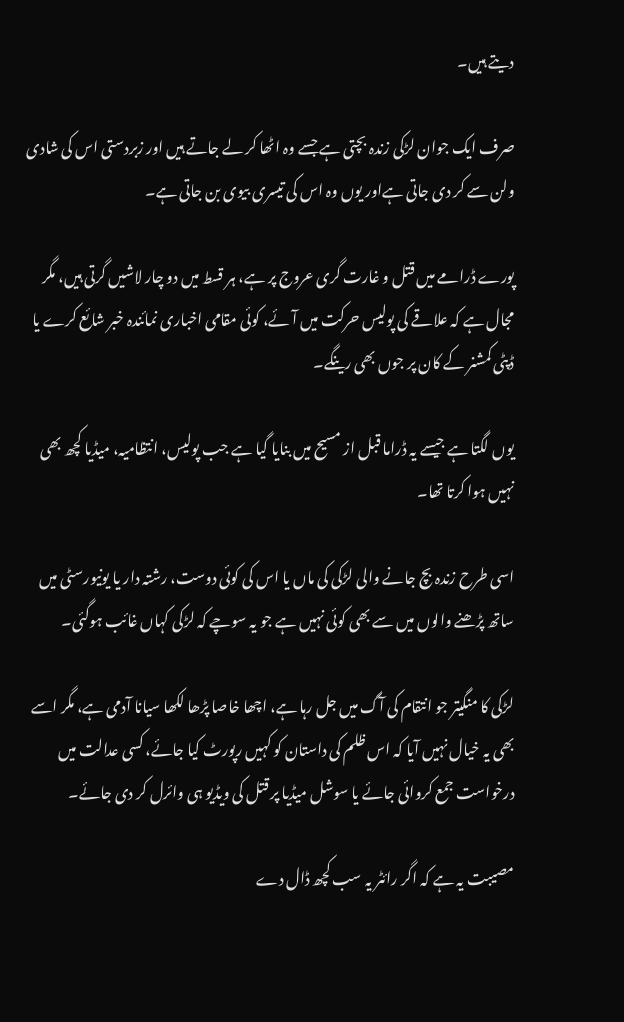دیتے ہیں۔

صرف ایک جوان لڑکی زندہ بچتی ہے جسے وہ اٹھا کر لے جاتے ہیں اور زبردستی اس کی شادی ولن سے کر دی جاتی ہےاور یوں وہ اس کی تیسری بیوی بن جاتی ہے۔

پورے ڈرامے میں قتل و غارت گری عروج پر ہے، ہر قسط میں دو چار لاشیں گرتی ہیں، مگر مجال ہے کہ علاقے کی پولیس حرکت میں آئے، کوئی مقامی اخباری نمائندہ خبر شائع کرے یا ڈپٹی کمشنر کے کان پر جوں بھی رینگے۔

یوں لگتا ہے جیسے یہ ڈراما قبل از مسیح میں بنایا گیا ہے جب پولیس، انتظامیہ، میڈیا کچھ بھی نہیں ہوا کرتا تھا۔

اسی طرح زندہ بچ جانے والی لڑکی کی ماں یا اس کی کوئی دوست، رشتہ دار یا یونیورسٹی میں ساتھ پڑھنے والوں میں سے بھی کوئی نہیں ہے جو یہ سوچے کہ لڑکی کہاں غائب ہوگئی۔

لڑکی کا منگیتر جو انتقام کی آگ میں جل رہا ہے، اچھا خاصا پڑھا لکھا سیانا آدمی ہے، مگر اسے بھی یہ خیال نہیں آیا کہ اس ظلم کی داستان کو کہیں رپورٹ کیا جائے، کسی عدالت میں درخواست جمع کروائی جائے یا سوشل میڈیا پر قتل کی ویڈیو ہی وائرل کر دی جائے۔

مصیبت یہ ہے کہ اگر رائٹر یہ سب کچھ ڈال دے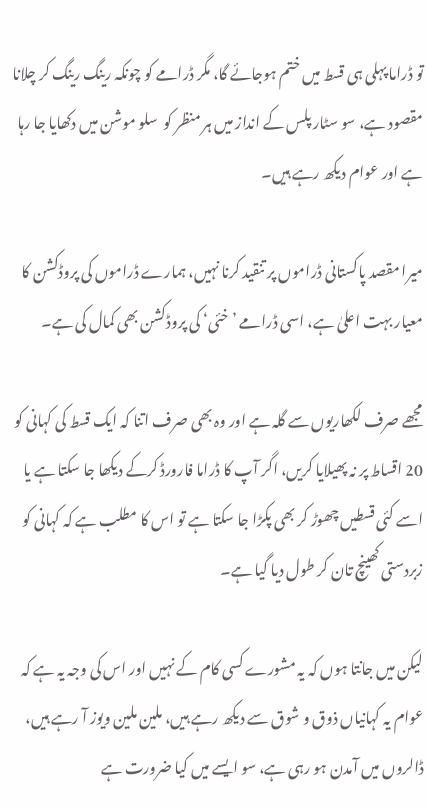تو ڈراما پہلی ہی قسط میں ختم ہوجائے گا، مگر ڈرامے کو چونکہ رینگ رینگ کر چلانا مقصود ہے، سو سٹار پلس کے انداز میں ہر منظر کو  سلو موشن میں دکھایا جا رہا ہے اور عوام دیکھ رہے ہیں۔

میرا مقصد پاکستانی ڈراموں پر تنقید کرنا نہیں، ہمارے ڈراموں کی پروڈکشن کا معیار بہت اعلیٰ ہے، اسی ڈرامے ’خئی‘ کی پروڈکشن بھی کمال کی ہے۔

مجھے صرف لکھاریوں سے گلہ ہے اور وہ بھی صرف اتنا کہ ایک قسط کی کہانی کو 20 اقساط پر نہ پھیلایا کریں، اگر آپ کا ڈراما فارورڈ کرکے دیکھا جا سکتا ہے یا اسے کئی قسطیں چھوڑ کر بھی پکڑا جا سکتا ہے تو اس کا مطلب ہے کہ کہانی کو زبردستی کھینچ تان کر طول دیا گیا ہے۔

لیکن میں جانتا ہوں کہ یہ مشورے کسی کام کے نہیں اور اس کی وجہ یہ ہے کہ عوام یہ کہانیاں ذوق و شوق سے دیکھ رہے ہیں، ملین ملین ویوز آ رہے ہیں، ڈالروں میں آمدن ہو رہی ہے، سو ایسے میں کیا ضرورت ہے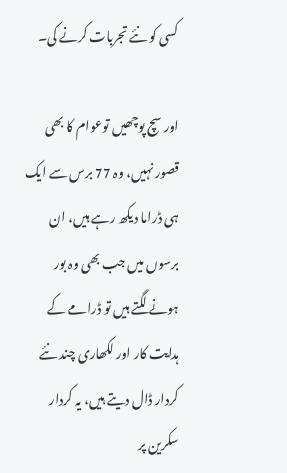کسی کو نئے تجربات کرنے کی۔

اور سچ پوچھیں توعوام کا بھی قصور نہیں، وہ 77 برس سے ایک ہی ڈراما دیکھ رہے ہیں، ان برسوں میں جب بھی وہ بور ہونے لگتے ہیں تو ڈرامے کے ہدایت کار اور لکھاری چند نئے کردار ڈال دیتے ہیں، یہ کردار سکرین پر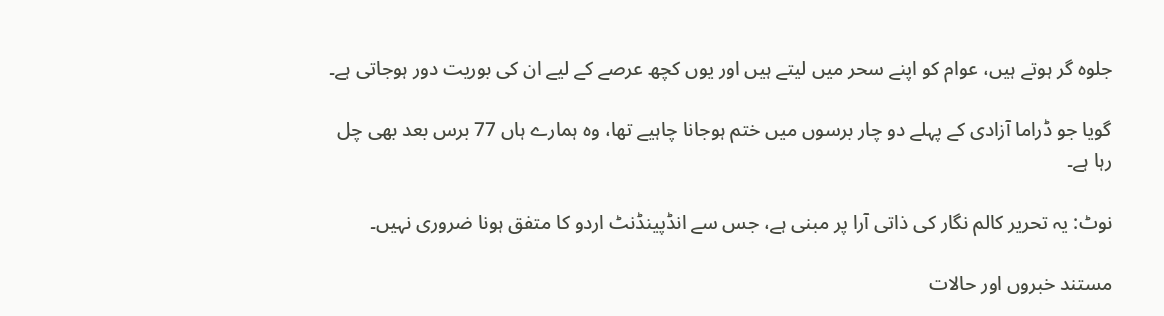جلوہ گر ہوتے ہیں، عوام کو اپنے سحر میں لیتے ہیں اور یوں کچھ عرصے کے لیے ان کی بوریت دور ہوجاتی ہے۔

گویا جو ڈراما آزادی کے پہلے دو چار برسوں میں ختم ہوجانا چاہیے تھا، وہ ہمارے ہاں 77 برس بعد بھی چل رہا ہے۔

نوٹ: یہ تحریر کالم نگار کی ذاتی آرا پر مبنی ہے، جس سے انڈپینڈنٹ اردو کا متفق ہونا ضروری نہیں۔

مستند خبروں اور حالات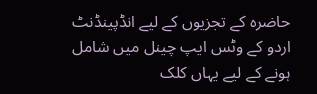حاضرہ کے تجزیوں کے لیے انڈپینڈنٹ اردو کے وٹس ایپ چینل میں شامل ہونے کے لیے یہاں کلک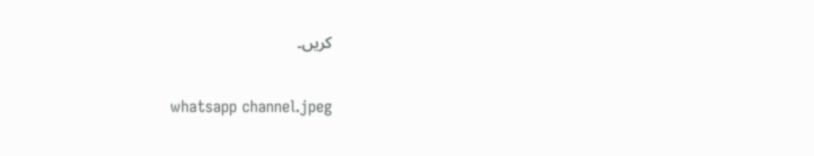کریں۔

whatsapp channel.jpeg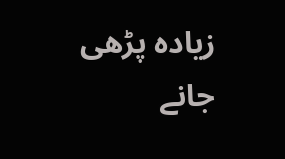زیادہ پڑھی جانے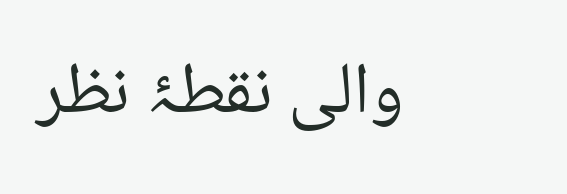والی نقطۂ نظر